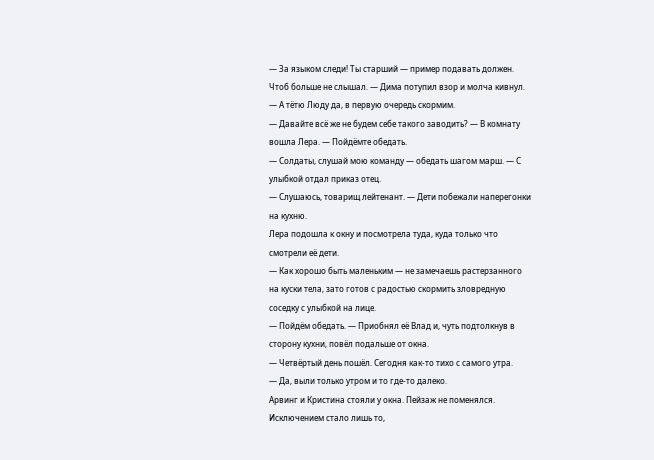— За языком следи! Ты старший — пример подавать должен. Чтоб больше не слышал. — Дима потупил взор и молча кивнул. — А тётю Люду да, в первую очередь скормим.
— Давайте всё же не будем себе такого заводить? — В комнату вошла Лера. — Пойдёмте обедать.
— Солдаты, слушай мою команду — обедать шагом марш. — С улыбкой отдал приказ отец.
— Слушаюсь, товарищ лейтенант. — Дети побежали наперегонки на кухню.
Лера подошла к окну и посмотрела туда, куда только что смотрели её дети.
— Как хорошо быть маленьким — не замечаешь растерзанного на куски тела, зато готов с радостью скормить зловредную соседку с улыбкой на лице.
— Пойдём обедать. — Приобнял её Влад и, чуть подтолкнув в сторону кухни, повёл подальше от окна.
— Четвёртый день пошёл. Сегодня как-то тихо с самого утра.
— Да, выли только утром и то где-то далеко.
Арвинг и Кристина стояли у окна. Пейзаж не поменялся. Исключением стало лишь то,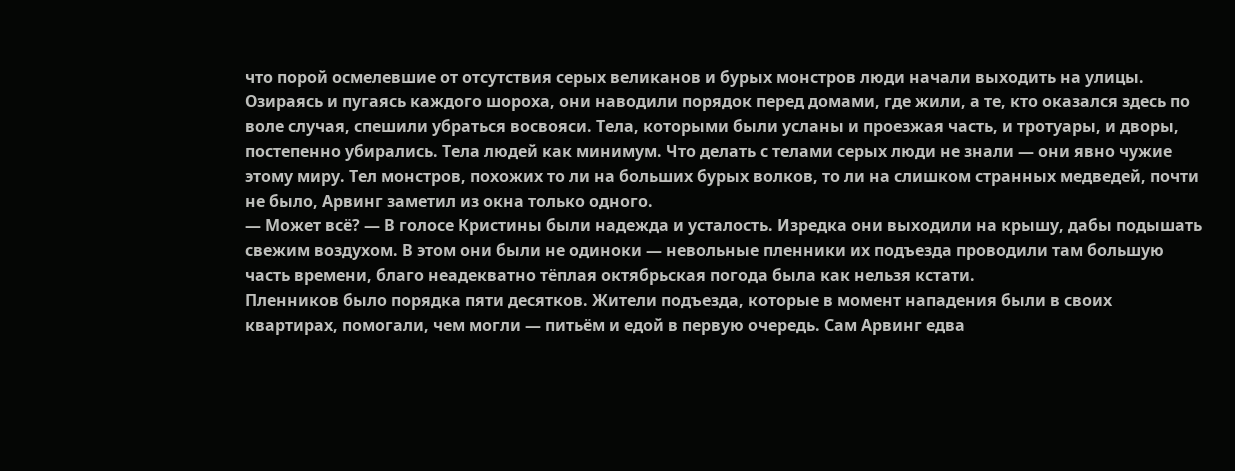что порой осмелевшие от отсутствия серых великанов и бурых монстров люди начали выходить на улицы. Озираясь и пугаясь каждого шороха, они наводили порядок перед домами, где жили, а те, кто оказался здесь по воле случая, спешили убраться восвояси. Тела, которыми были усланы и проезжая часть, и тротуары, и дворы, постепенно убирались. Тела людей как минимум. Что делать с телами серых люди не знали — они явно чужие этому миру. Тел монстров, похожих то ли на больших бурых волков, то ли на слишком странных медведей, почти не было, Арвинг заметил из окна только одного.
— Может всё? — В голосе Кристины были надежда и усталость. Изредка они выходили на крышу, дабы подышать свежим воздухом. В этом они были не одиноки — невольные пленники их подъезда проводили там большую часть времени, благо неадекватно тёплая октябрьская погода была как нельзя кстати.
Пленников было порядка пяти десятков. Жители подъезда, которые в момент нападения были в своих квартирах, помогали, чем могли — питьём и едой в первую очередь. Сам Арвинг едва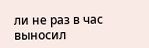ли не раз в час выносил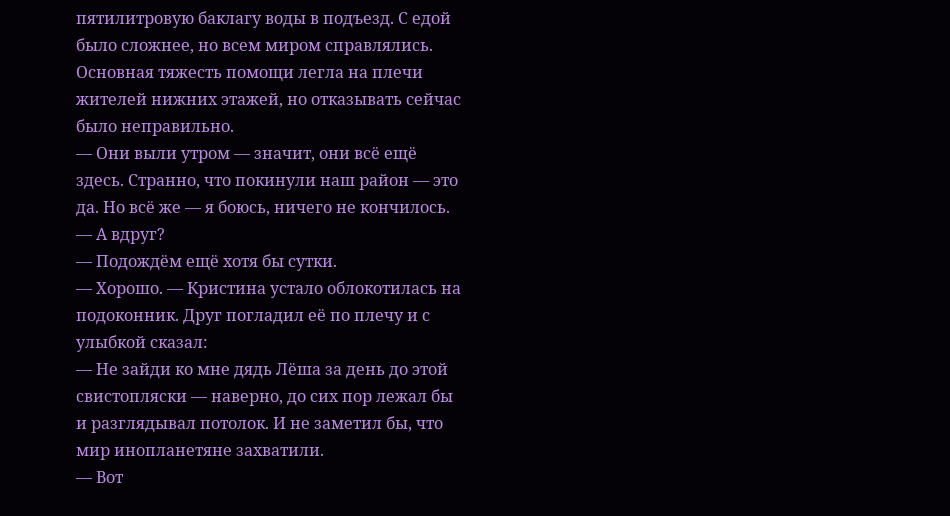пятилитровую баклагу воды в подъезд. С едой было сложнее, но всем миром справлялись. Основная тяжесть помощи легла на плечи жителей нижних этажей, но отказывать сейчас было неправильно.
— Они выли утром — значит, они всё ещё здесь. Странно, что покинули наш район — это да. Но всё же — я боюсь, ничего не кончилось.
— А вдруг?
— Подождём ещё хотя бы сутки.
— Хорошо. — Кристина устало облокотилась на подоконник. Друг погладил её по плечу и с улыбкой сказал:
— Не зайди ко мне дядь Лёша за день до этой свистопляски — наверно, до сих пор лежал бы и разглядывал потолок. И не заметил бы, что мир инопланетяне захватили.
— Вот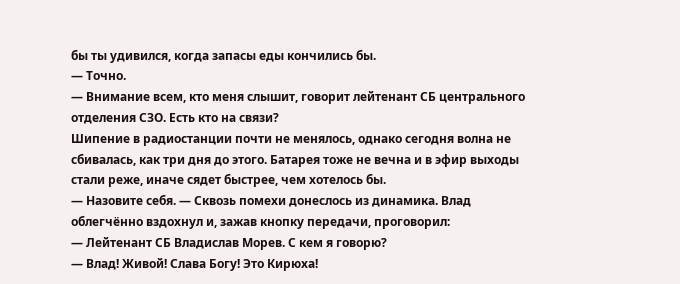бы ты удивился, когда запасы еды кончились бы.
— Точно.
— Внимание всем, кто меня слышит, говорит лейтенант СБ центрального отделения СЗО. Есть кто на связи?
Шипение в радиостанции почти не менялось, однако сегодня волна не сбивалась, как три дня до этого. Батарея тоже не вечна и в эфир выходы стали реже, иначе сядет быстрее, чем хотелось бы.
— Назовите себя. — Сквозь помехи донеслось из динамика. Влад облегчённо вздохнул и, зажав кнопку передачи, проговорил:
— Лейтенант СБ Владислав Морев. С кем я говорю?
— Влад! Живой! Слава Богу! Это Кирюха!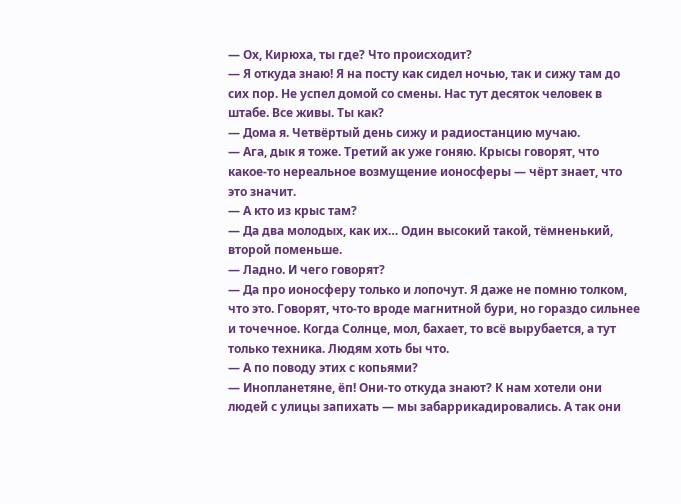— Ох, Кирюха, ты где? Что происходит?
— Я откуда знаю! Я на посту как сидел ночью, так и сижу там до сих пор. Не успел домой со смены. Нас тут десяток человек в штабе. Все живы. Ты как?
— Дома я. Четвёртый день сижу и радиостанцию мучаю.
— Ага, дык я тоже. Третий ак уже гоняю. Крысы говорят, что какое-то нереальное возмущение ионосферы — чёрт знает, что это значит.
— А кто из крыс там?
— Да два молодых, как их… Один высокий такой, тёмненький, второй поменьше.
— Ладно. И чего говорят?
— Да про ионосферу только и лопочут. Я даже не помню толком, что это. Говорят, что-то вроде магнитной бури, но гораздо сильнее и точечное. Когда Солнце, мол, бахает, то всё вырубается, а тут только техника. Людям хоть бы что.
— А по поводу этих с копьями?
— Инопланетяне, ёп! Они-то откуда знают? К нам хотели они людей с улицы запихать — мы забаррикадировались. А так они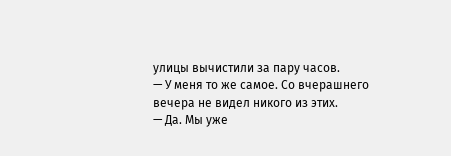улицы вычистили за пару часов.
— У меня то же самое. Со вчерашнего вечера не видел никого из этих.
— Да. Мы уже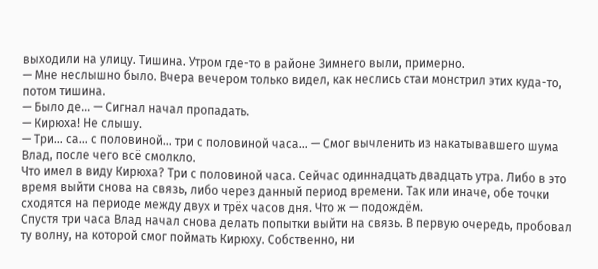выходили на улицу. Тишина. Утром где-то в районе Зимнего выли, примерно.
— Мне неслышно было. Вчера вечером только видел, как неслись стаи монстрил этих куда-то, потом тишина.
— Было де… — Сигнал начал пропадать.
— Кирюха! Не слышу.
— Три… са… с половиной… три с половиной часа… — Смог вычленить из накатывавшего шума Влад, после чего всё смолкло.
Что имел в виду Кирюха? Три с половиной часа. Сейчас одиннадцать двадцать утра. Либо в это время выйти снова на связь, либо через данный период времени. Так или иначе, обе точки сходятся на периоде между двух и трёх часов дня. Что ж — подождём.
Спустя три часа Влад начал снова делать попытки выйти на связь. В первую очередь, пробовал ту волну, на которой смог поймать Кирюху. Собственно, ни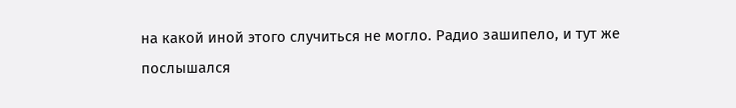на какой иной этого случиться не могло. Радио зашипело, и тут же послышался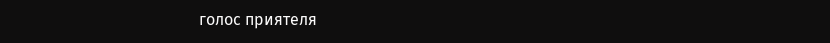голос приятеля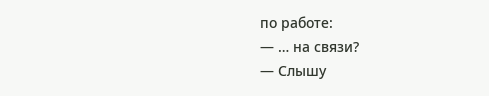по работе:
— … на связи?
— Слышу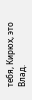тебя, Кирюх, это Влад.